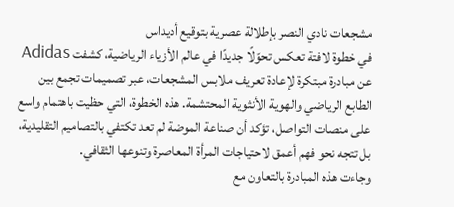مشجعات نادي النصر بإطلالة عصرية بتوقيع أديداس
في خطوة لافتة تعكس تحوّلًا جديدًا في عالم الأزياء الرياضية، كشفت Adidas عن مبادرة مبتكرة لإعادة تعريف ملابس المشجعات، عبر تصميمات تجمع بين الطابع الرياضي والهوية الأنثوية المحتشمة. هذه الخطوة، التي حظيت باهتمام واسع على منصات التواصل، تؤكد أن صناعة الموضة لم تعد تكتفي بالتصاميم التقليدية، بل تتجه نحو فهم أعمق لاحتياجات المرأة المعاصرة وتنوعها الثقافي.
وجاءت هذه المبادرة بالتعاون مع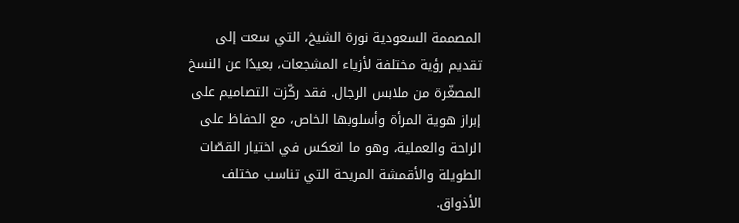المصممة السعودية نورة الشيخ، التي سعت إلى تقديم رؤية مختلفة لأزياء المشجعات، بعيدًا عن النسخ المصغّرة من ملابس الرجال. فقد ركّزت التصاميم على إبراز هوية المرأة وأسلوبها الخاص، مع الحفاظ على الراحة والعملية، وهو ما انعكس في اختيار القصّات الطويلة والأقمشة المريحة التي تناسب مختلف الأذواق.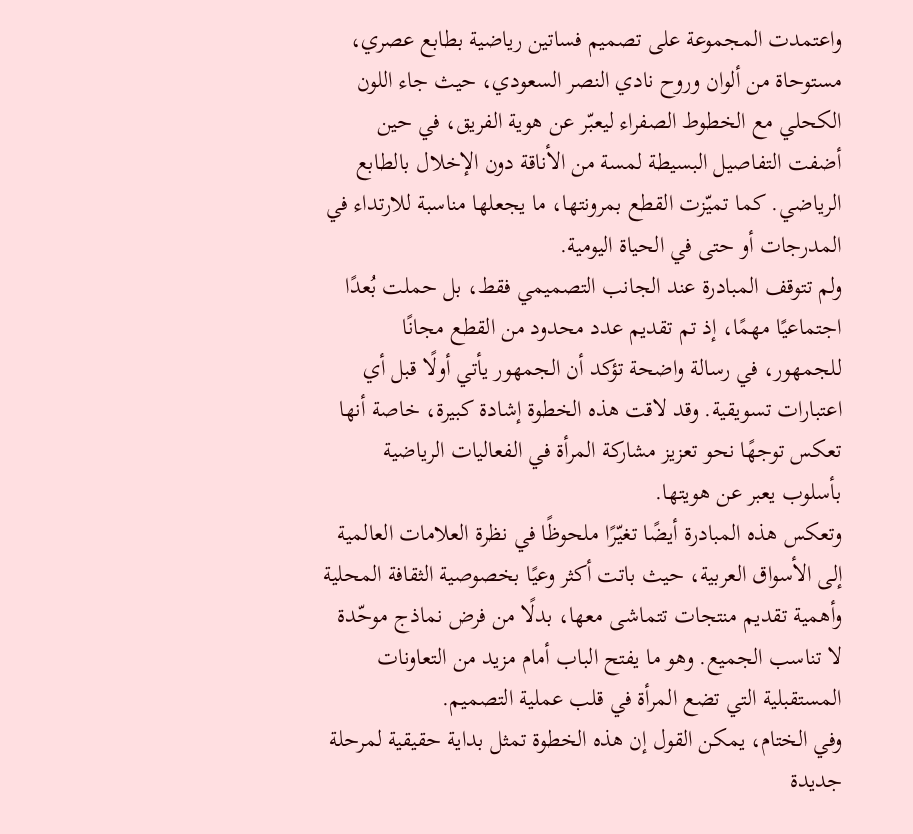واعتمدت المجموعة على تصميم فساتين رياضية بطابع عصري، مستوحاة من ألوان وروح نادي النصر السعودي، حيث جاء اللون الكحلي مع الخطوط الصفراء ليعبّر عن هوية الفريق، في حين أضفت التفاصيل البسيطة لمسة من الأناقة دون الإخلال بالطابع الرياضي. كما تميّزت القطع بمرونتها، ما يجعلها مناسبة للارتداء في المدرجات أو حتى في الحياة اليومية.
ولم تتوقف المبادرة عند الجانب التصميمي فقط، بل حملت بُعدًا اجتماعيًا مهمًا، إذ تم تقديم عدد محدود من القطع مجانًا للجمهور، في رسالة واضحة تؤكد أن الجمهور يأتي أولًا قبل أي اعتبارات تسويقية. وقد لاقت هذه الخطوة إشادة كبيرة، خاصة أنها تعكس توجهًا نحو تعزيز مشاركة المرأة في الفعاليات الرياضية بأسلوب يعبر عن هويتها.
وتعكس هذه المبادرة أيضًا تغيّرًا ملحوظًا في نظرة العلامات العالمية إلى الأسواق العربية، حيث باتت أكثر وعيًا بخصوصية الثقافة المحلية وأهمية تقديم منتجات تتماشى معها، بدلًا من فرض نماذج موحّدة لا تناسب الجميع. وهو ما يفتح الباب أمام مزيد من التعاونات المستقبلية التي تضع المرأة في قلب عملية التصميم.
وفي الختام، يمكن القول إن هذه الخطوة تمثل بداية حقيقية لمرحلة جديدة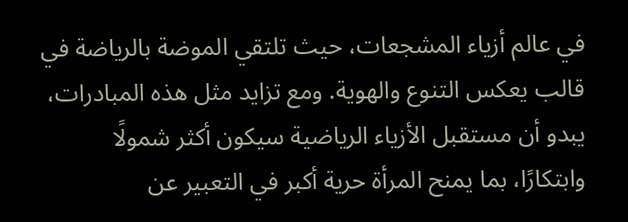في عالم أزياء المشجعات، حيث تلتقي الموضة بالرياضة في قالب يعكس التنوع والهوية. ومع تزايد مثل هذه المبادرات، يبدو أن مستقبل الأزياء الرياضية سيكون أكثر شمولًا وابتكارًا، بما يمنح المرأة حرية أكبر في التعبير عن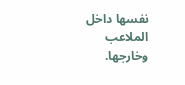نفسها داخل الملاعب وخارجها.